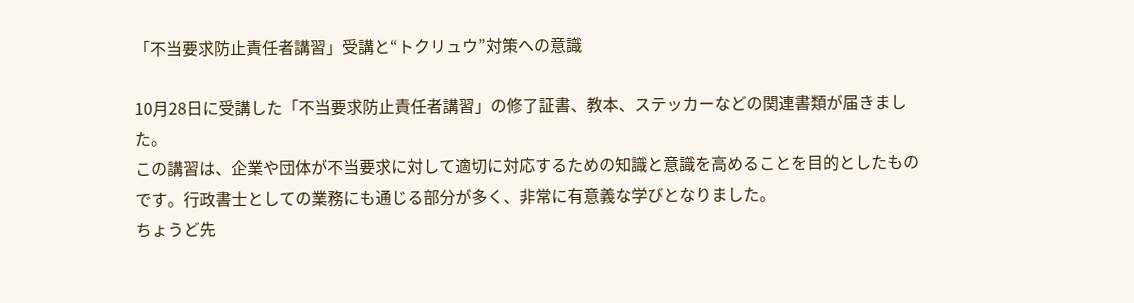「不当要求防止責任者講習」受講と“トクリュウ”対策への意識

10月28日に受講した「不当要求防止責任者講習」の修了証書、教本、ステッカーなどの関連書類が届きました。
この講習は、企業や団体が不当要求に対して適切に対応するための知識と意識を高めることを目的としたものです。行政書士としての業務にも通じる部分が多く、非常に有意義な学びとなりました。
ちょうど先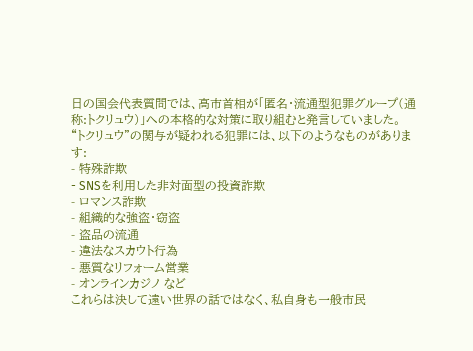日の国会代表質問では、高市首相が「匿名・流通型犯罪グループ(通称:トクリュウ)」への本格的な対策に取り組むと発言していました。
“トクリュウ”の関与が疑われる犯罪には、以下のようなものがあります:
- 特殊詐欺
- SNSを利用した非対面型の投資詐欺
- ロマンス詐欺
- 組織的な強盗・窃盗
- 盗品の流通
- 違法なスカウト行為
- 悪質なリフォーム営業
- オンラインカジノ など
これらは決して遠い世界の話ではなく、私自身も一般市民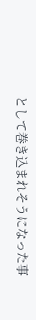として巻き込まれそうになった事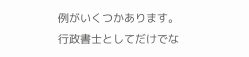例がいくつかあります。
行政書士としてだけでな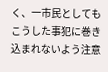く、一市民としてもこうした事犯に巻き込まれないよう注意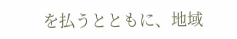を払うとともに、地域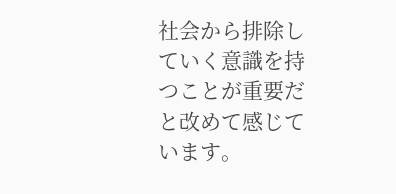社会から排除していく意識を持つことが重要だと改めて感じています。